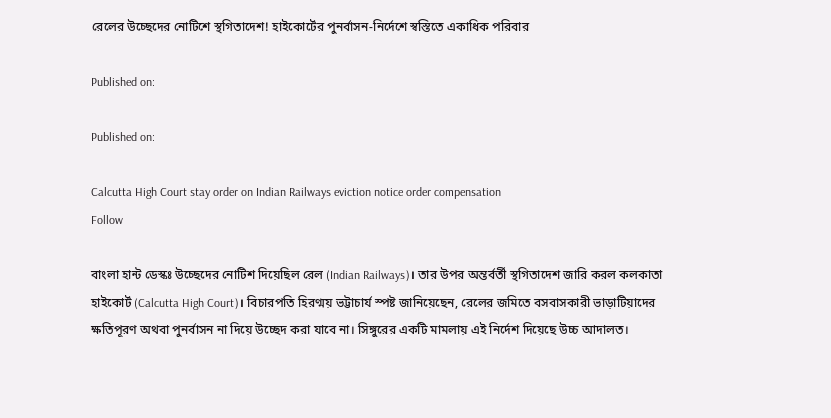রেলের উচ্ছেদের নোটিশে স্থগিতাদেশ! হাইকোর্টের পুনর্বাসন-নির্দেশে স্বস্তিতে একাধিক পরিবার

Published on:

Published on:

Calcutta High Court stay order on Indian Railways eviction notice order compensation
Follow

বাংলা হান্ট ডেস্কঃ উচ্ছেদের নোটিশ দিয়েছিল রেল (Indian Railways)। তার উপর অন্তর্বর্তী স্থগিতাদেশ জারি করল কলকাতা হাইকোর্ট (Calcutta High Court)। বিচারপতি হিরণ্ময় ভট্টাচার্য স্পষ্ট জানিয়েছেন, রেলের জমিতে বসবাসকারী ভাড়াটিয়াদের ক্ষতিপূরণ অথবা পুনর্বাসন না দিয়ে উচ্ছেদ করা যাবে না। সিঙ্গুরের একটি মামলায় এই নির্দেশ দিয়েছে উচ্চ আদালত।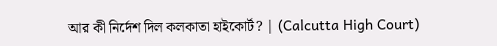আর কী নির্দেশ দিল কলকাতা হাইকোর্ট? | (Calcutta High Court)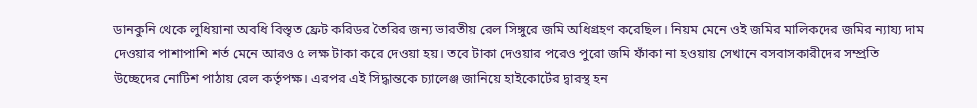ডানকুনি থেকে লুধিয়ানা অবধি বিস্তৃত ফ্রেট করিডর তৈরির জন্য ভারতীয় রেল সিঙ্গুরে জমি অধিগ্রহণ করেছিল। নিয়ম মেনে ওই জমির মালিকদের জমির ন্যায্য দাম দেওয়ার পাশাপাশি শর্ত মেনে আরও ৫ লক্ষ টাকা করে দেওয়া হয়। তবে টাকা দেওয়ার পরেও পুরো জমি ফাঁকা না হওয়ায় সেখানে বসবাসকারীদের সম্প্রতি উচ্ছেদের নোটিশ পাঠায় রেল কর্তৃপক্ষ। এরপর এই সিদ্ধান্তকে চ্যালেঞ্জ জানিয়ে হাইকোর্টের দ্বারস্থ হন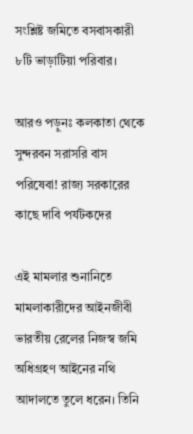সংশ্লিষ্ট জমিতে বসবাসকারী ৮টি ভাড়াটিয়া পরিবার।

আরও পড়ুনঃ কলকাতা থেকে সুন্দরবন সরাসরি বাস পরিষেবা! রাজ্য সরকারের কাছে দাবি পর্যটকদের

এই মামলার শুনানিতে মামলাকারীদের আইনজীবী ভারতীয় রেলের নিজস্ব জমি অধিগ্রহণ আইনের নথি আদালতে তুলে ধরেন। তিনি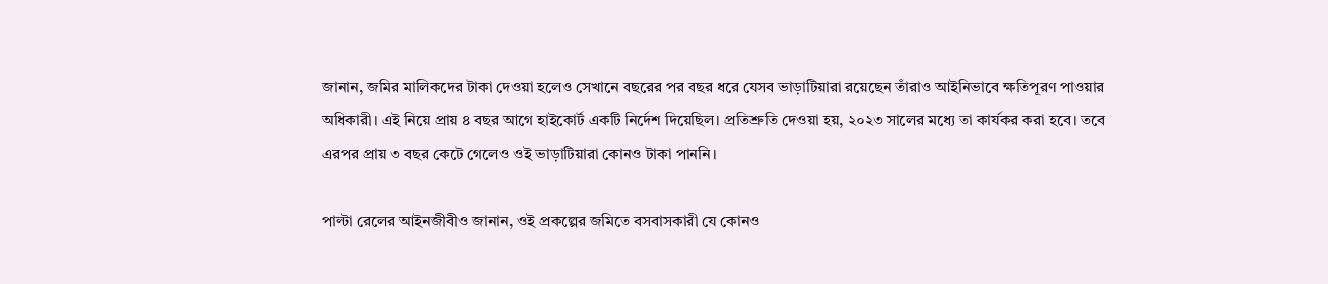জানান, জমির মালিকদের টাকা দেওয়া হলেও সেখানে বছরের পর বছর ধরে যেসব ভাড়াটিয়ারা রয়েছেন তাঁরাও আইনিভাবে ক্ষতিপূরণ পাওয়ার অধিকারী। এই নিয়ে প্রায় ৪ বছর আগে হাইকোর্ট একটি নির্দেশ দিয়েছিল। প্রতিশ্রুতি দেওয়া হয়, ২০২৩ সালের মধ্যে তা কার্যকর করা হবে। তবে এরপর প্রায় ৩ বছর কেটে গেলেও ওই ভাড়াটিয়ারা কোনও টাকা পাননি।

পাল্টা রেলের আইনজীবীও জানান, ওই প্রকল্পের জমিতে বসবাসকারী যে কোনও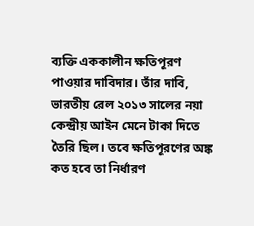ব্যক্তি এককালীন ক্ষতিপূরণ পাওয়ার দাবিদার। তাঁর দাবি, ভারতীয় রেল ২০১৩ সালের নয়া কেন্দ্রীয় আইন মেনে টাকা দিতে তৈরি ছিল। তবে ক্ষতিপূরণের অঙ্ক কত হবে তা নির্ধারণ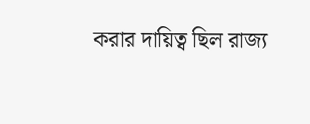করার দায়িত্ব ছিল রাজ্য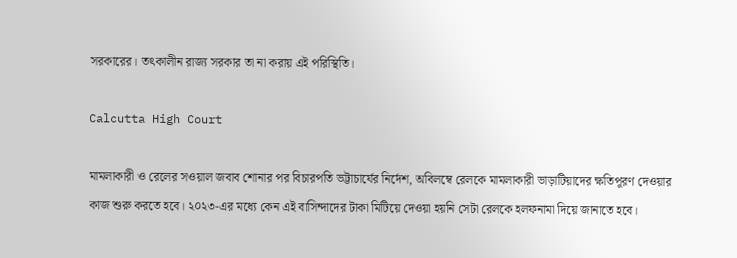সরকারের। তৎকালীন রাজ্য সরকার তা না করায় এই পরিস্থিতি।

Calcutta High Court

মামলাকারী ও রেলের সওয়াল জবাব শোনার পর বিচারপতি ভট্টাচার্যের নির্দেশ, অবিলম্বে রেলকে মামলাকারী ভাড়াটিয়াদের ক্ষতিপূরণ দেওয়ার কাজ শুরু করতে হবে। ২০২৩-এর মধ্যে কেন এই বাসিন্দাদের টাকা মিটিয়ে দেওয়া হয়নি সেটা রেলকে হলফনামা দিয়ে জানাতে হবে।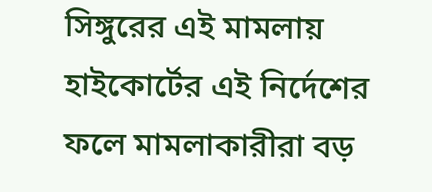সিঙ্গুরের এই মামলায় হাইকোর্টের এই নির্দেশের ফলে মামলাকারীরা বড়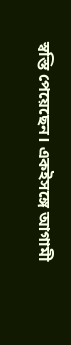স্বস্তি পেয়েছেন। একইসঙ্গে আগামী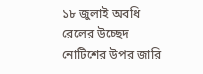১৮ জুলাই অবধি রেলের উচ্ছেদ নোটিশের উপর জারি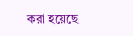করা হয়েছে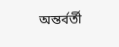অন্তর্বর্তী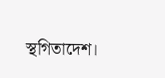স্থগিতাদেশ।